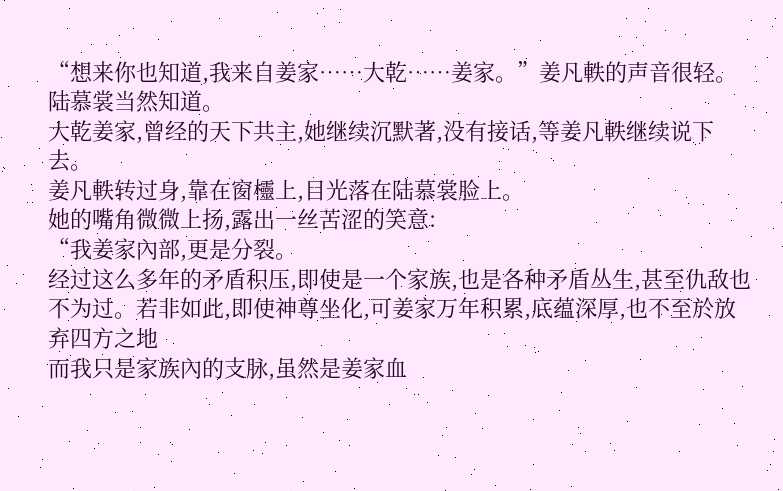“想来你也知道,我来自姜家……大乾……姜家。”姜凡軼的声音很轻。
陆慕裳当然知道。
大乾姜家,曾经的天下共主,她继续沉默著,没有接话,等姜凡軼继续说下去。
姜凡軼转过身,靠在窗欞上,目光落在陆慕裳脸上。
她的嘴角微微上扬,露出一丝苦涩的笑意:
“我姜家內部,更是分裂。
经过这么多年的矛盾积压,即使是一个家族,也是各种矛盾丛生,甚至仇敌也不为过。若非如此,即使神尊坐化,可姜家万年积累,底蕴深厚,也不至於放弃四方之地
而我只是家族內的支脉,虽然是姜家血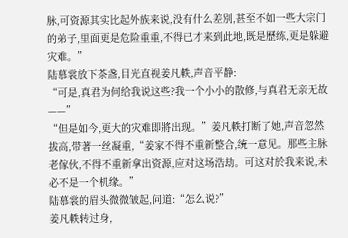脉,可资源其实比起外族来说,没有什么差別,甚至不如一些大宗门的弟子,里面更是危险重重,不得已才来到此地,既是歷练,更是躲避灾难。”
陆慕裳放下茶盏,目光直视姜凡軼,声音平静:
“可是,真君为何给我说这些?我一个小小的散修,与真君无亲无故——”
“但是如今,更大的灾难即將出现。”姜凡軼打断了她,声音忽然拔高,带著一丝凝重,“姜家不得不重新整合,统一意见。那些主脉老傢伙,不得不重新拿出资源,应对这场浩劫。可这对於我来说,未必不是一个机缘。”
陆慕裳的眉头微微皱起,问道:“怎么说?”
姜凡軼转过身,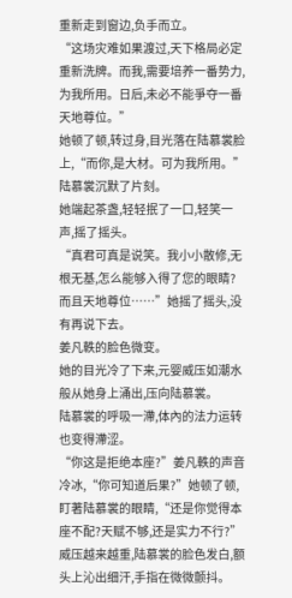重新走到窗边,负手而立。
“这场灾难如果渡过,天下格局必定重新洗牌。而我,需要培养一番势力,为我所用。日后,未必不能爭夺一番天地尊位。”
她顿了顿,转过身,目光落在陆慕裳脸上,“而你,是大材。可为我所用。”
陆慕裳沉默了片刻。
她端起茶盏,轻轻抿了一口,轻笑一声,摇了摇头。
“真君可真是说笑。我小小散修,无根无基,怎么能够入得了您的眼睛?而且天地尊位……”她摇了摇头,没有再说下去。
姜凡軼的脸色微变。
她的目光冷了下来,元婴威压如潮水般从她身上涌出,压向陆慕裳。
陆慕裳的呼吸一滯,体內的法力运转也变得滯涩。
“你这是拒绝本座?”姜凡軼的声音冷冰,“你可知道后果?”她顿了顿,盯著陆慕裳的眼睛,“还是你觉得本座不配?天赋不够,还是实力不行?”
威压越来越重,陆慕裳的脸色发白,额头上沁出细汗,手指在微微颤抖。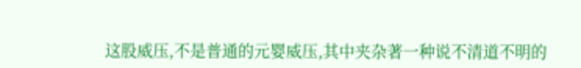这股威压,不是普通的元婴威压,其中夹杂著一种说不清道不明的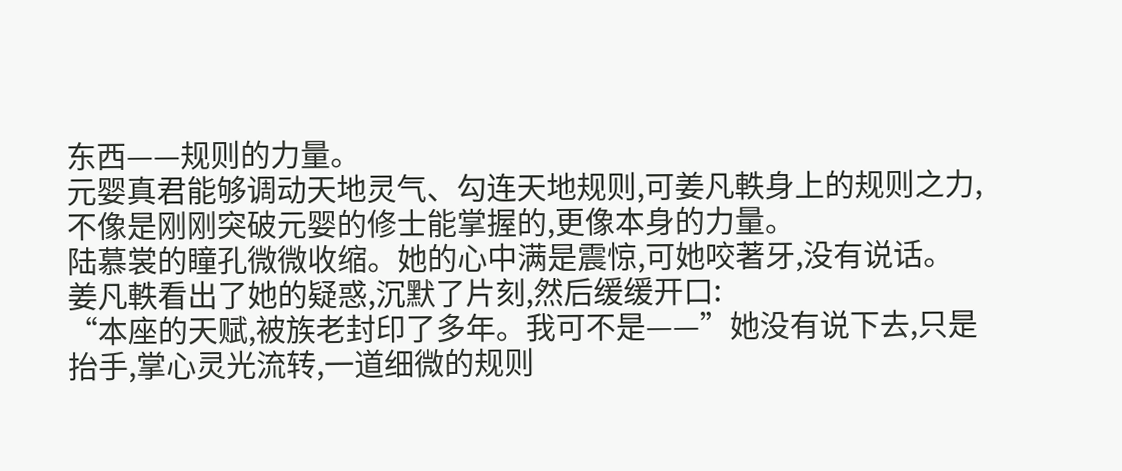东西——规则的力量。
元婴真君能够调动天地灵气、勾连天地规则,可姜凡軼身上的规则之力,不像是刚刚突破元婴的修士能掌握的,更像本身的力量。
陆慕裳的瞳孔微微收缩。她的心中满是震惊,可她咬著牙,没有说话。
姜凡軼看出了她的疑惑,沉默了片刻,然后缓缓开口:
“本座的天赋,被族老封印了多年。我可不是——”她没有说下去,只是抬手,掌心灵光流转,一道细微的规则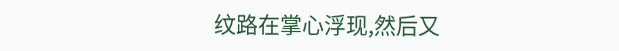纹路在掌心浮现,然后又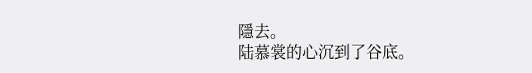隱去。
陆慕裳的心沉到了谷底。